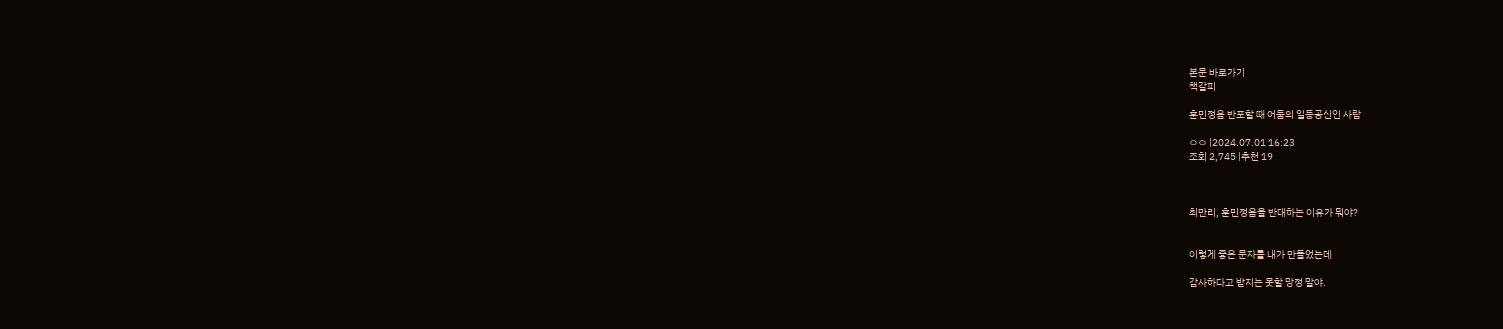본문 바로가기
책갈피

훈민정음 반포할 때 어둠의 일등공신인 사람

ㅇㅇ |2024.07.01 16:23
조회 2,745 |추천 19



최만리, 훈민정음을 반대하는 이유가 뭐야?


이렇게 좋은 문자를 내가 만들었는데

감사하다고 받지는 못할 망정 말야.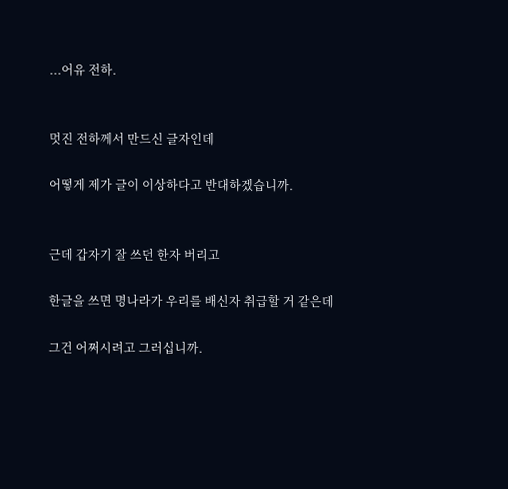...어유 전하.


멋진 전하께서 만드신 글자인데

어떻게 제가 글이 이상하다고 반대하겠습니까.


근데 갑자기 잘 쓰던 한자 버리고

한글을 쓰면 명나라가 우리를 배신자 취급할 거 같은데

그건 어쩌시려고 그러십니까.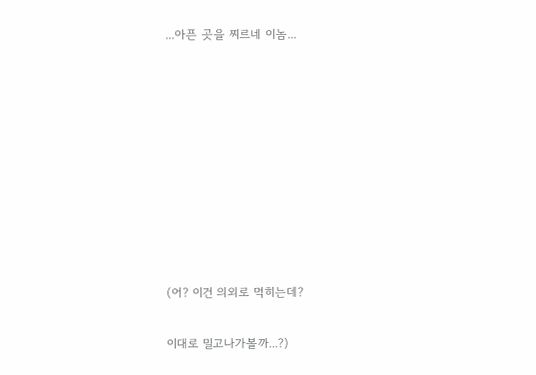...아픈 곳을 찌르네 이놈...









(어? 이건 의외로 먹히는데?

이대로 밀고나가볼까...?)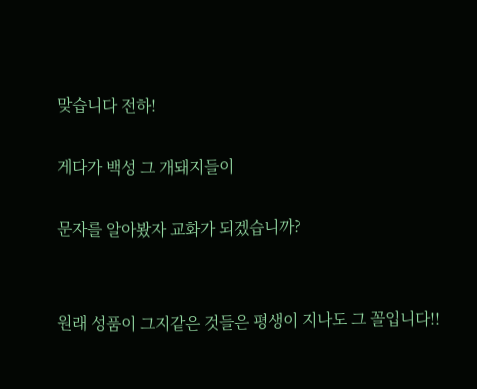맞습니다 전하!

게다가 백성 그 개돼지들이

문자를 알아봤자 교화가 되겠습니까?


원래 성품이 그지같은 것들은 평생이 지나도 그 꼴입니다!!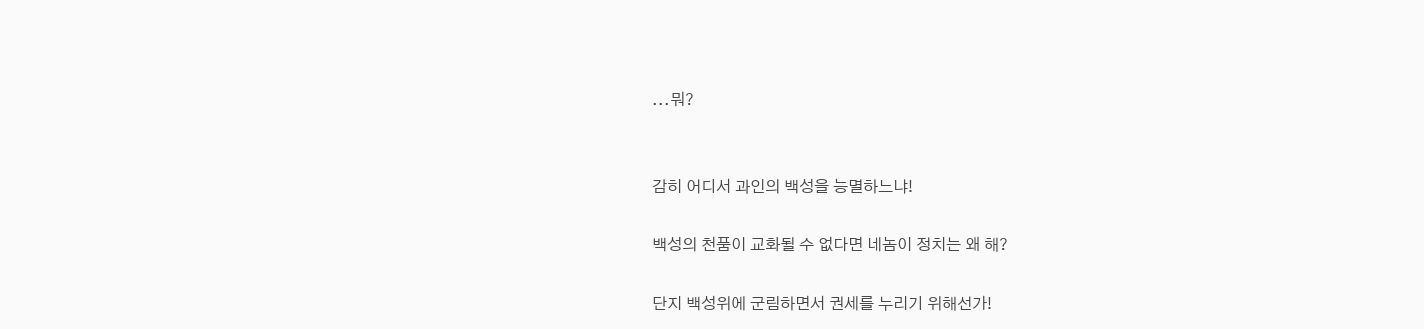...뭐?


감히 어디서 과인의 백성을 능멸하느냐!

백성의 천품이 교화될 수 없다면 네놈이 정치는 왜 해?

단지 백성위에 군림하면서 권세를 누리기 위해선가!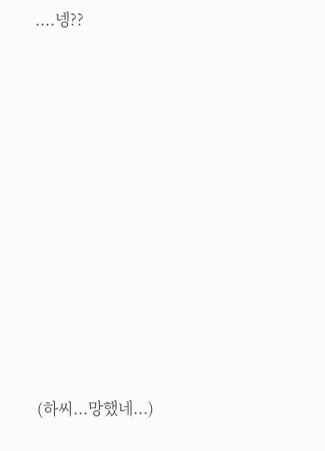....넹??










(하씨...망했네...)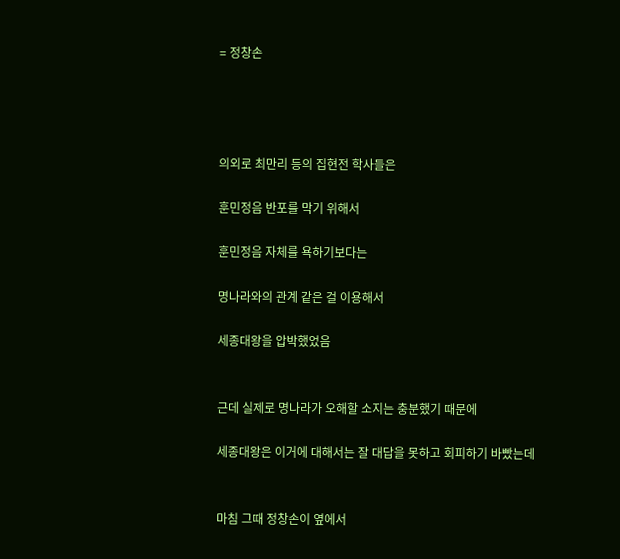= 정창손




의외로 최만리 등의 집현전 학사들은

훈민정음 반포를 막기 위해서

훈민정음 자체를 욕하기보다는

명나라와의 관계 같은 걸 이용해서

세종대왕을 압박했었음


근데 실제로 명나라가 오해할 소지는 충분했기 때문에

세종대왕은 이거에 대해서는 잘 대답을 못하고 회피하기 바빴는데


마침 그때 정창손이 옆에서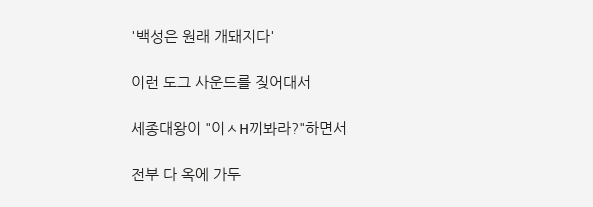'백성은 원래 개돼지다'

이런 도그 사운드를 짖어대서

세종대왕이 "이ㅅH끼봐라?"하면서

전부 다 옥에 가두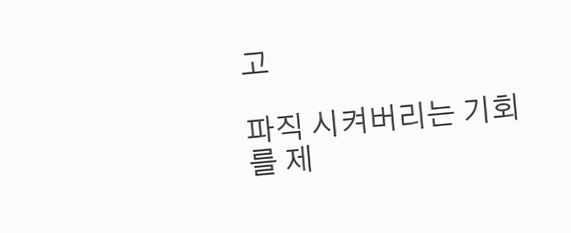고

파직 시켜버리는 기회를 제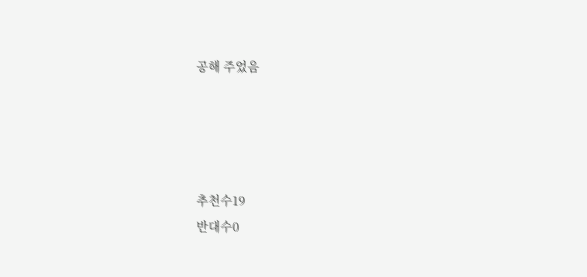공해 주었음




추천수19
반대수0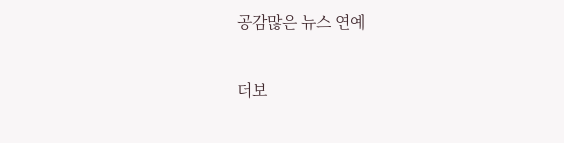공감많은 뉴스 연예

더보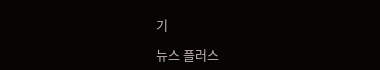기

뉴스 플러스